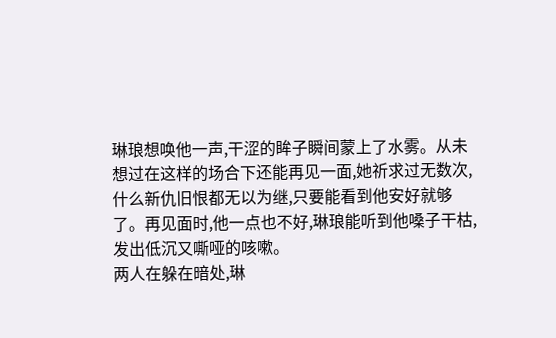琳琅想唤他一声,干涩的眸子瞬间蒙上了水雾。从未想过在这样的场合下还能再见一面,她祈求过无数次,什么新仇旧恨都无以为继,只要能看到他安好就够了。再见面时,他一点也不好,琳琅能听到他嗓子干枯,发出低沉又嘶哑的咳嗽。
两人在躲在暗处,琳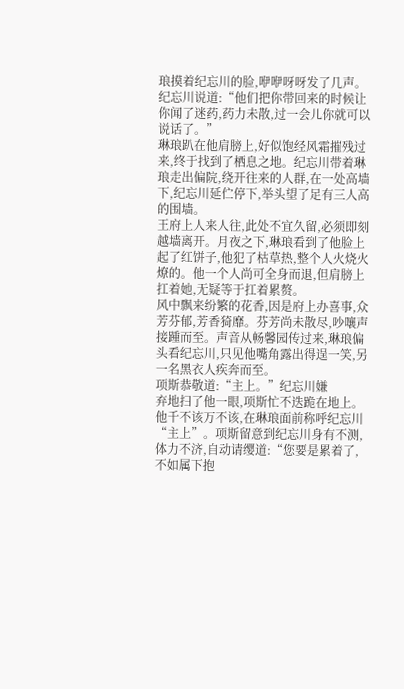琅摸着纪忘川的脸,咿咿呀呀发了几声。纪忘川说道:“他们把你带回来的时候让你闻了迷药,药力未散,过一会儿你就可以说话了。”
琳琅趴在他肩膀上,好似饱经风霜摧残过来,终于找到了栖息之地。纪忘川带着琳琅走出偏院,绕开往来的人群,在一处高墙下,纪忘川延伫停下,举头望了足有三人高的围墙。
王府上人来人往,此处不宜久留,必须即刻越墙离开。月夜之下,琳琅看到了他脸上起了红饼子,他犯了枯草热,整个人火烧火燎的。他一个人尚可全身而退,但肩膀上扛着她,无疑等于扛着累赘。
风中飘来纷繁的花香,因是府上办喜事,众芳芬郁,芳香猗靡。芬芳尚未散尽,吵嚷声接踵而至。声音从畅馨园传过来,琳琅偏头看纪忘川,只见他嘴角露出得逞一笑,另一名黑衣人疾奔而至。
项斯恭敬道:“主上。”纪忘川嫌
弃地扫了他一眼,项斯忙不迭跪在地上。他千不该万不该,在琳琅面前称呼纪忘川“主上”。项斯留意到纪忘川身有不测,体力不济,自动请缨道:“您要是累着了,不如属下抱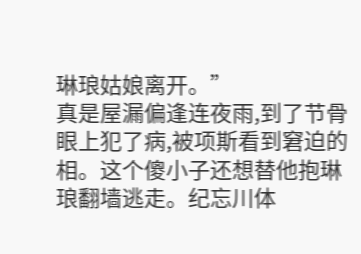琳琅姑娘离开。”
真是屋漏偏逢连夜雨,到了节骨眼上犯了病,被项斯看到窘迫的相。这个傻小子还想替他抱琳琅翻墙逃走。纪忘川体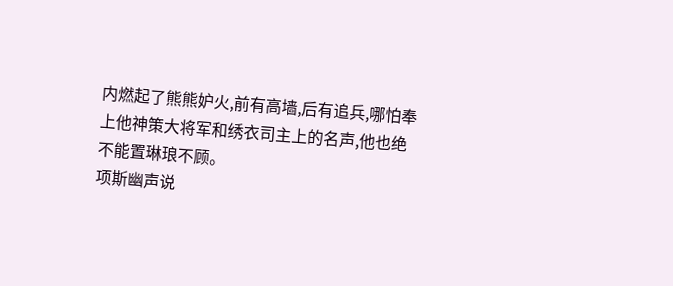内燃起了熊熊妒火,前有高墙,后有追兵,哪怕奉上他神策大将军和绣衣司主上的名声,他也绝不能置琳琅不顾。
项斯幽声说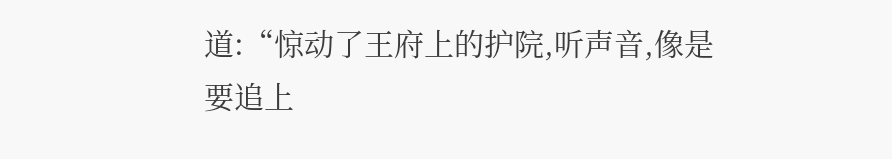道:“惊动了王府上的护院,听声音,像是要追上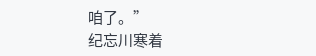咱了。”
纪忘川寒着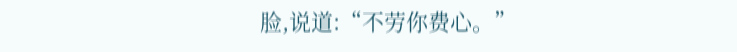脸,说道:“不劳你费心。”